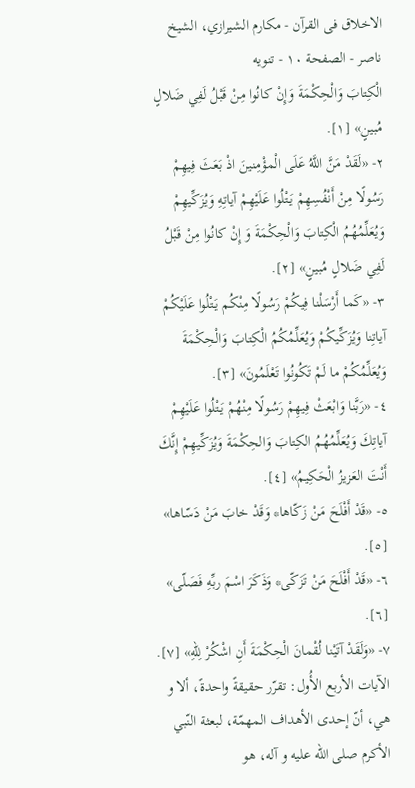الاخلاق فى القرآن - مكارم الشيرازي، الشيخ ناصر - الصفحة ١٠ - تنويه
الْكِتابَ وَالْحِكْمَةَ وَإِنْ كانُوا مِنْ قَبْلُ لَفِي ضَلالٍ مُبينٍ» [١].
٢- «لَقَدْ مَنَّ اللَّهُ عَلَى الْمؤْمِنينَ اذْ بَعَثَ فِيهِمْ رَسُولًا مِنْ أَنْفُسِهِمْ يَتْلُوا عَلَيْهِمْ آياتِهِ وَيُزَكِّيهِمْ وَيُعَلِّمُهُمُ الْكِتابَ وَالْحِكْمَةَ وَ إِنْ كانُوا مِنْ قَبْلُ لَفِي ضَلالٍ مُبينٍ» [٢].
٣- «كَما أَرْسَلْنا فِيكُمْ رَسُولًا مِنْكُم يَتْلُوا عَلَيْكُمْ آياتِنا وَيُزَكِّيكُمْ وَيُعَلِّمُكُمُ الْكِتابَ وَالْحِكْمَةَ وَيُعَلِّمُكُمْ ما لَمْ تَكُونُوا تَعْلَمُونَ» [٣].
٤- «رَبَّنا وَابْعَثْ فِيهِمْ رَسُولًا مِنْهُمْ يَتْلُوا عَلَيْهِمْ آياتِكَ وَيُعَلِّمُهُمُ الكِتابَ وَالحِكْمَةَ وَيُزَكِّيهِمْ إِنَّكَ أَنْتَ العَزيزُ الْحَكِيمُ» [٤].
٥- «قَدْ أَفْلَحَ مَنْ زَكّاها* وَقَدْ خابَ مَنْ دَسّاها» [٥].
٦- «قَدْ أَفْلَحَ مَنْ تَزَكّى* وَذَكَرَ اسْمَ ربِّهِ فَصَلّى» [٦].
٧- «وَلَقَدْ آتَيْنا لُقْمانَ الْحِكْمَةَ أَنِ اشْكُرْ لِلّهِ» [٧].
الآيات الأربع الأُول: تقرّر حقيقةً واحدةً، ألا و هي، أنّ إحدى الأهداف المهمّة، لبعثة النّبي الأكرم صلى الله عليه و آله، هو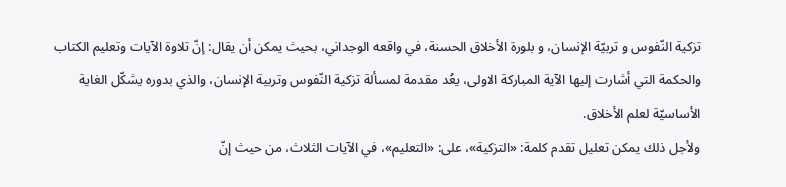تزكية النّفوس و تربيّة الإنسان، و بلورة الأخلاق الحسنة، في واقعه الوجداني، بحيث يمكن أن يقال: إنّ تلاوة الآيات وتعليم الكتاب والحكمة التي أشارت إليها الآية المباركة الاولى، يعُد مقدمة لمسألة تزكية النّفوس وتربية الإنسان، والذي بدوره يشكّل الغاية الأساسيّة لعلم الأخلاق.
ولأجل ذلك يمكن تعليل تقدم كلمة: «التزكية»، على: «التعليم»، في الآيات الثلاث، من حيث إنّ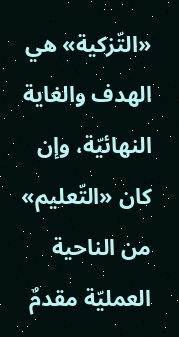«التّزكية» هي الهدف والغاية النهائيّة، وإن كان «التّعليم» من الناحية العمليّة مقدمٌ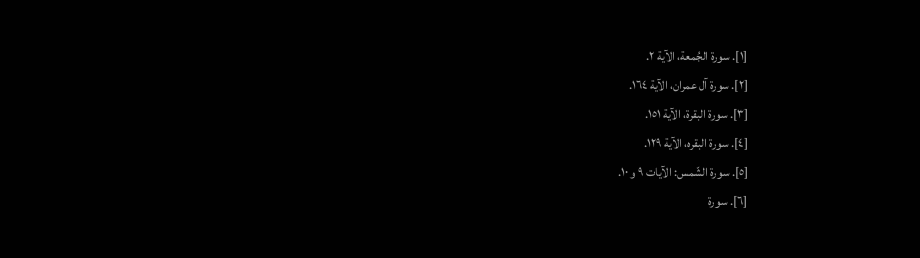[١]. سورة الجُمعة، الآية ٢.
[٢]. سورة آل عمران، الآية ١٦٤.
[٣]. سورة البقرة، الآية ١٥١.
[٤]. سورة البقره، الآية ١٢٩.
[٥]. سورة الشّمس: الآيات ٩ و ١٠.
[٦]. سورة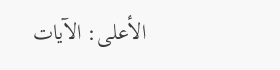الأعلى: الآيات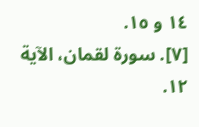١٤ و ١٥.
[٧]. سورة لقمان، الآية ١٢.